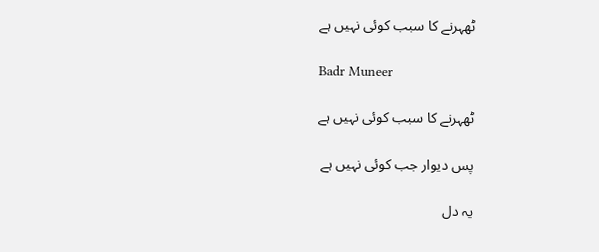ٹھہرنے کا سبب کوئی نہیں ہے

Badr Muneer

ٹھہرنے کا سبب کوئی نہیں ہے

پس دیوار جب کوئی نہیں ہے

یہ دل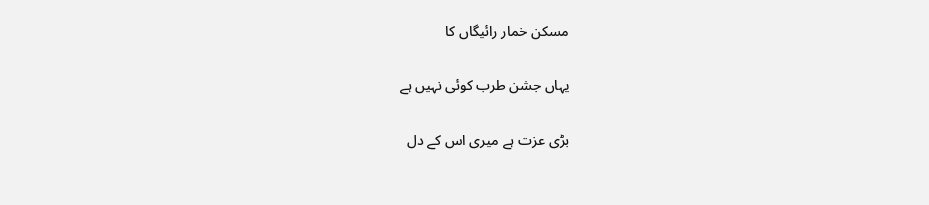مسکن خمار رائیگاں کا

یہاں جشن طرب کوئی نہیں ہے

بڑی عزت ہے میری اس کے دل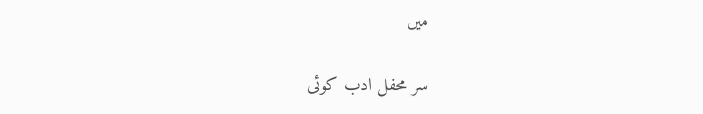میں

سر محفل ادب کوئی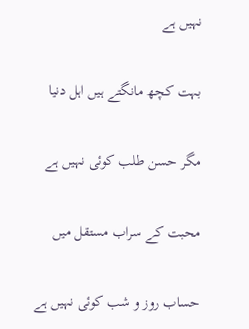نہیں ہے

بہت کچھ مانگتے ہیں اہل دنیا

مگر حسن طلب کوئی نہیں ہے

محبت کے سراب مستقل میں

حساب روز و شب کوئی نہیں ہے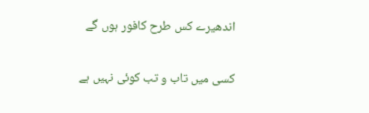اندھیرے کس طرح کافور ہوں گے

کسی میں تاب و تب کوئی نہیں ہے